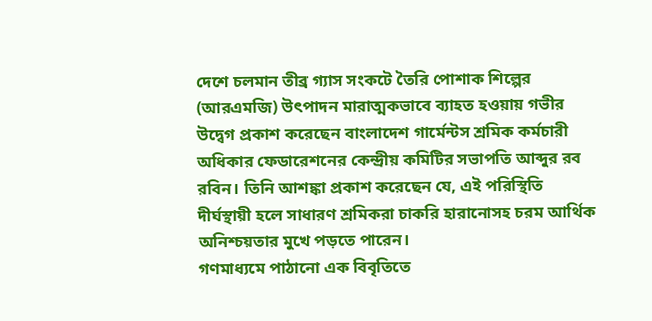দেশে চলমান তীব্র গ্যাস সংকটে তৈরি পোশাক শিল্পের (আরএমজি) উৎপাদন মারাত্মকভাবে ব্যাহত হওয়ায় গভীর উদ্বেগ প্রকাশ করেছেন বাংলাদেশ গার্মেন্টস শ্রমিক কর্মচারী অধিকার ফেডারেশনের কেন্দ্রীয় কমিটির সভাপতি আব্দুর রব রবিন। তিনি আশঙ্কা প্রকাশ করেছেন যে, এই পরিস্থিতি দীর্ঘস্থায়ী হলে সাধারণ শ্রমিকরা চাকরি হারানোসহ চরম আর্থিক অনিশ্চয়তার মুখে পড়তে পারেন।
গণমাধ্যমে পাঠানো এক বিবৃতিতে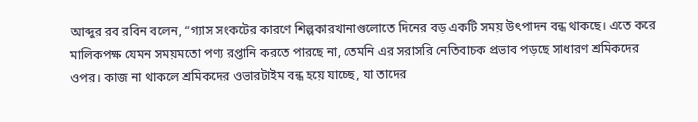আব্দুর রব রবিন বলেন, “গ্যাস সংকটের কারণে শিল্পকারখানাগুলোতে দিনের বড় একটি সময় উৎপাদন বন্ধ থাকছে। এতে করে মালিকপক্ষ যেমন সময়মতো পণ্য রপ্তানি করতে পারছে না, তেমনি এর সরাসরি নেতিবাচক প্রভাব পড়ছে সাধারণ শ্রমিকদের ওপর। কাজ না থাকলে শ্রমিকদের ওভারটাইম বন্ধ হয়ে যাচ্ছে, যা তাদের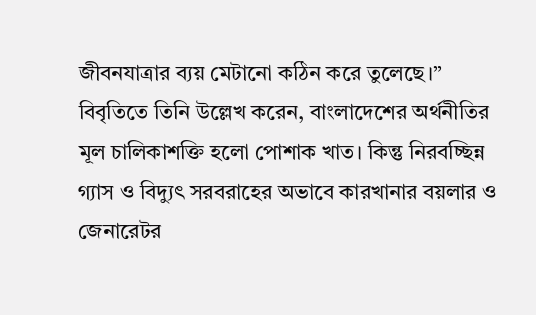জীবনযাত্রার ব্যয় মেটানো কঠিন করে তুলেছে।”
বিবৃতিতে তিনি উল্লেখ করেন, বাংলাদেশের অর্থনীতির মূল চালিকাশক্তি হলো পোশাক খাত। কিন্তু নিরবচ্ছিন্ন গ্যাস ও বিদ্যুৎ সরবরাহের অভাবে কারখানার বয়লার ও জেনারেটর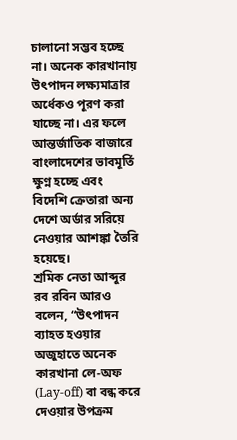চালানো সম্ভব হচ্ছে না। অনেক কারখানায় উৎপাদন লক্ষ্যমাত্রার অর্ধেকও পূরণ করা যাচ্ছে না। এর ফলে আন্তর্জাতিক বাজারে বাংলাদেশের ভাবমূর্তি ক্ষুণ্ন হচ্ছে এবং বিদেশি ক্রেতারা অন্য দেশে অর্ডার সরিয়ে নেওয়ার আশঙ্কা তৈরি হয়েছে।
শ্রমিক নেতা আব্দুর রব রবিন আরও বলেন, “উৎপাদন ব্যাহত হওয়ার অজুহাতে অনেক কারখানা লে-অফ (Lay-off) বা বন্ধ করে দেওয়ার উপক্রম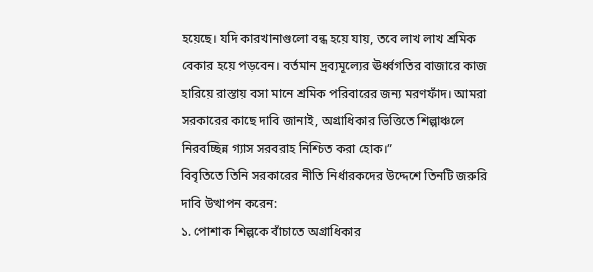হয়েছে। যদি কারখানাগুলো বন্ধ হয়ে যায়, তবে লাখ লাখ শ্রমিক বেকার হয়ে পড়বেন। বর্তমান দ্রব্যমূল্যের ঊর্ধ্বগতির বাজারে কাজ হারিয়ে রাস্তায় বসা মানে শ্রমিক পরিবারের জন্য মরণফাঁদ। আমরা সরকারের কাছে দাবি জানাই, অগ্রাধিকার ভিত্তিতে শিল্পাঞ্চলে নিরবচ্ছিন্ন গ্যাস সরবরাহ নিশ্চিত করা হোক।”
বিবৃতিতে তিনি সরকারের নীতি নির্ধারকদের উদ্দেশে তিনটি জরুরি দাবি উত্থাপন করেন:
১. পোশাক শিল্পকে বাঁচাতে অগ্রাধিকার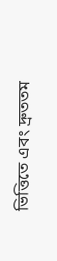ভিত্তিতে এবং দ্রুততম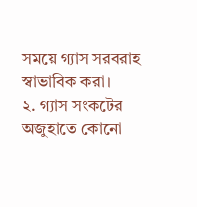সময়ে গ্যাস সরবরাহ স্বাভাবিক করা।
২. গ্যাস সংকটের অজুহাতে কোনো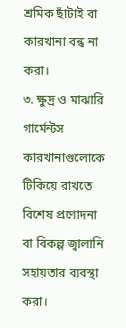শ্রমিক ছাঁটাই বা কারখানা বন্ধ না করা।
৩. ক্ষুদ্র ও মাঝারি গার্মেন্টস কারখানাগুলোকে টিকিয়ে রাখতে বিশেষ প্রণোদনা বা বিকল্প জ্বালানি সহায়তার ব্যবস্থা করা।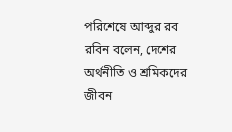পরিশেষে আব্দুর রব রবিন বলেন, দেশের অর্থনীতি ও শ্রমিকদের জীবন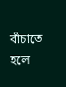বাঁচাতে হলে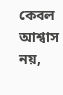কেবল আশ্বাস নয়,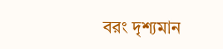বরং দৃশ্যমান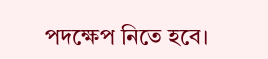পদক্ষেপ নিতে হবে।